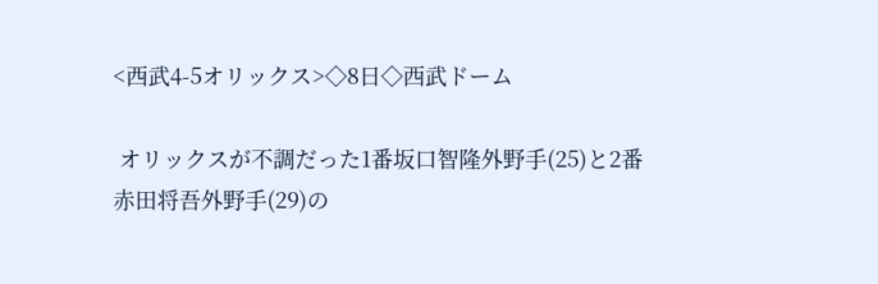<西武4-5オリックス>◇8日◇西武ドーム

 オリックスが不調だった1番坂口智隆外野手(25)と2番赤田将吾外野手(29)の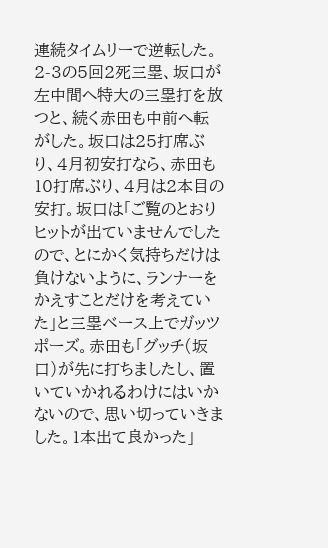連続タイムリーで逆転した。2-3の5回2死三塁、坂口が左中間へ特大の三塁打を放つと、続く赤田も中前へ転がした。坂口は25打席ぶり、4月初安打なら、赤田も10打席ぶり、4月は2本目の安打。坂口は「ご覧のとおりヒットが出ていませんでしたので、とにかく気持ちだけは負けないように、ランナーをかえすことだけを考えていた」と三塁ベース上でガッツポーズ。赤田も「グッチ(坂口)が先に打ちましたし、置いていかれるわけにはいかないので、思い切っていきました。1本出て良かった」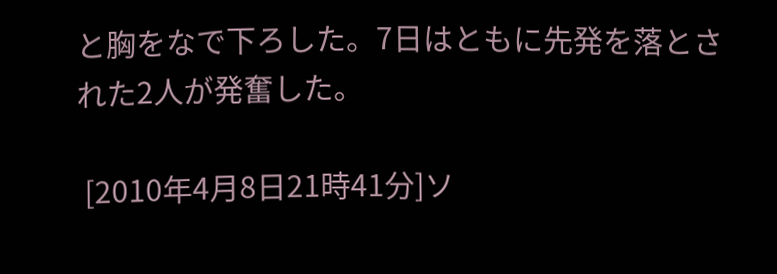と胸をなで下ろした。7日はともに先発を落とされた2人が発奮した。

 [2010年4月8日21時41分]ソ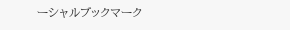ーシャルブックマーク